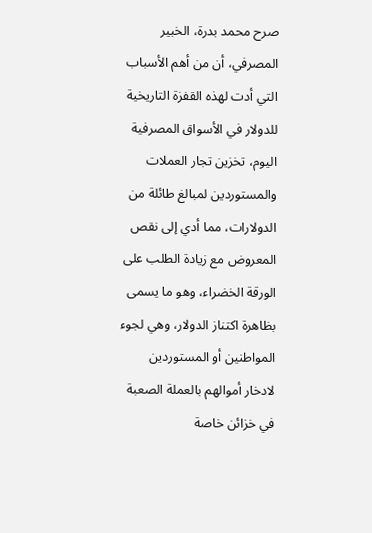صرح محمد بدرة، الخبير المصرفي، أن من أهم الأسباب التي أدت لهذه القفزة التاريخية للدولار في الأسواق المصرفية اليوم، تخزين تجار العملات والمستوردين لمبالغ طائلة من الدولارات، مما أدي إلى نقص المعروض مع زيادة الطلب على الورقة الخضراء، وهو ما يسمى بظاهرة اكتناز الدولار، وهي لجوء المواطنين أو المستوردين لادخار أموالهم بالعملة الصعبة في خزائن خاصة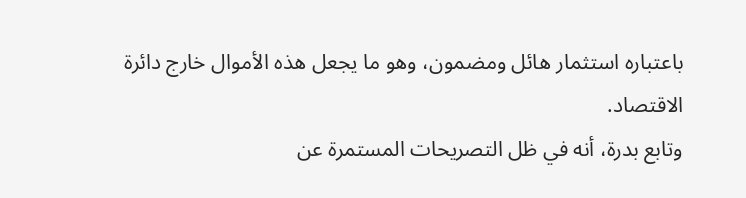باعتباره استثمار هائل ومضمون، وهو ما يجعل هذه الأموال خارج دائرة الاقتصاد.
وتابع بدرة، أنه في ظل التصريحات المستمرة عن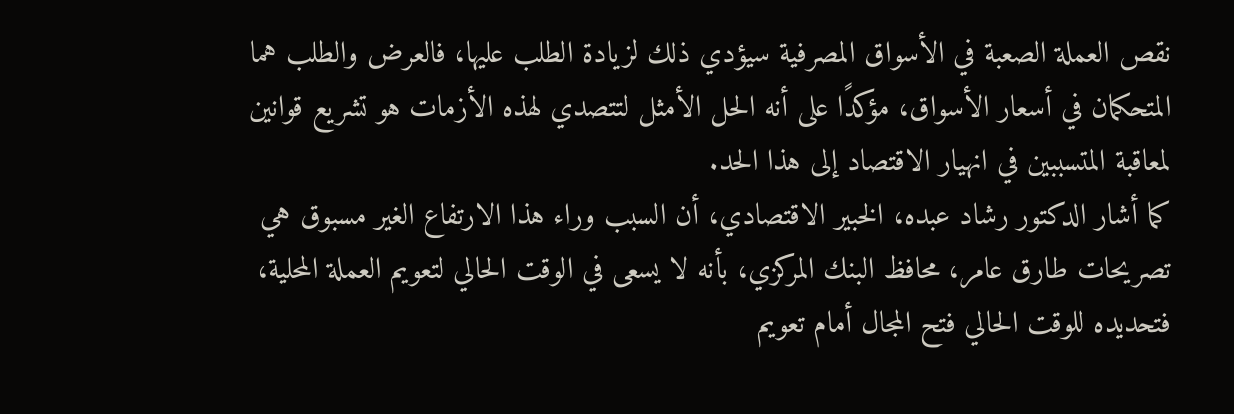نقص العملة الصعبة في الأسواق المصرفية سيؤدي ذلك لزيادة الطلب عليها، فالعرض والطلب هما المتحكمان في أسعار الأسواق، مؤكدًا على أنه الحل الأمثل لتتصدي لهذه الأزمات هو تشريع قوانين لمعاقبة المتسببين في انهيار الاقتصاد إلى هذا الحد.
كما أشار الدكتور رشاد عبده، الخبير الاقتصادي، أن السبب وراء هذا الارتفاع الغير مسبوق هي تصريحات طارق عامر، محافظ البنك المركزي، بأنه لا يسعى في الوقت الحالي لتعويم العملة المحلية، فتحديده للوقت الحالي فتح المجال أمام تعويم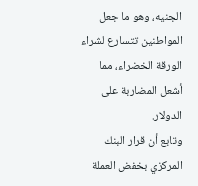الجنيه، وهو ما جعل المواطنين تتسارع لشراء الورقة الخضراء، مما أشعل المضاربة على الدولار.
وتابع أن قرار البنك المركزي بخفض العملة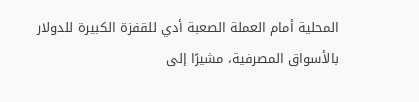المحلية أمام العملة الصعبة أدي للقفزة الكبيرة للدولار بالأسواق المصرفية، مشيرًا إلى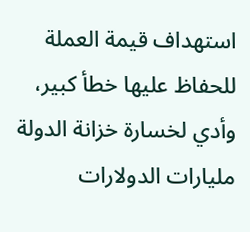استهداف قيمة العملة للحفاظ عليها خطأ كبير، وأدي لخسارة خزانة الدولة مليارات الدولارات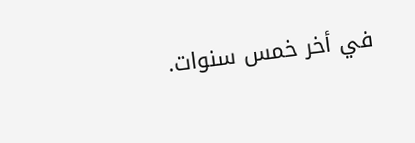في أخر خمس سنوات.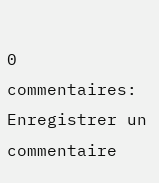0 commentaires:
Enregistrer un commentaire